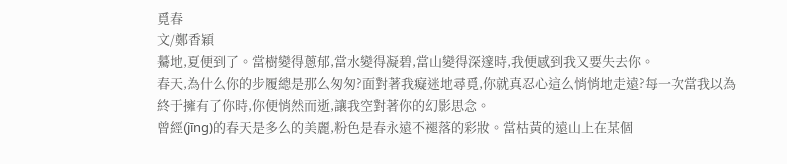覓春
文/鄭香穎
驀地,夏便到了。當樹變得蔥郁,當水變得凝碧,當山變得深邃時,我便感到我又要失去你。
春天,為什么你的步履總是那么匆匆?面對著我癡迷地尋覓,你就真忍心這么悄悄地走遠?每一次當我以為終于擁有了你時,你便悄然而逝,讓我空對著你的幻影思念。
曾經(jīng)的春天是多么的美麗,粉色是春永遠不褪落的彩妝。當枯黃的遠山上在某個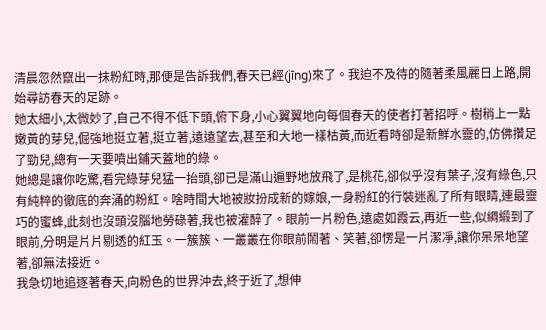清晨忽然竄出一抹粉紅時,那便是告訴我們,春天已經(jīng)來了。我迫不及待的隨著柔風麗日上路,開始尋訪春天的足跡。
她太細小,太微妙了,自己不得不低下頭,俯下身,小心翼翼地向每個春天的使者打著招呼。樹稍上一點嫩黃的芽兒,倔強地挺立著,挺立著,遠遠望去,甚至和大地一樣枯黃,而近看時卻是新鮮水靈的,仿佛攢足了勁兒,總有一天要噴出鋪天蓋地的綠。
她總是讓你吃驚,看完綠芽兒猛一抬頭,卻已是滿山遍野地放飛了,是桃花,卻似乎沒有葉子,沒有綠色,只有純粹的徹底的奔涌的粉紅。啥時間大地被妝扮成新的嫁娘,一身粉紅的行裝迷亂了所有眼睛,連最靈巧的蜜蜂,此刻也沒頭沒腦地勞碌著,我也被灌醉了。眼前一片粉色,遠處如霞云,再近一些,似綢緞到了眼前,分明是片片剔透的紅玉。一簇簇、一叢叢在你眼前鬧著、笑著,卻愣是一片潔凈,讓你呆呆地望著,卻無法接近。
我急切地追逐著春天,向粉色的世界沖去,終于近了,想伸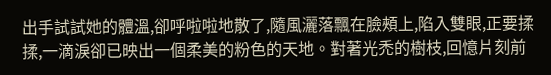出手試試她的體溫,卻呼啦啦地散了,隨風灑落飄在臉頰上,陷入雙眼,正要揉揉,一滴淚卻已映出一個柔美的粉色的天地。對著光禿的樹枝,回憶片刻前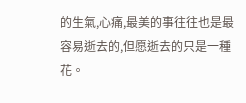的生氣,心痛,最美的事往往也是最容易逝去的,但愿逝去的只是一種花。